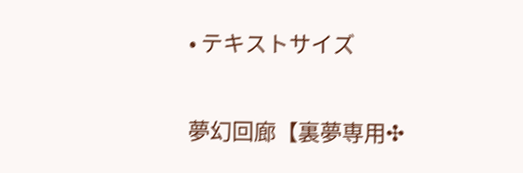• テキストサイズ

夢幻回廊【裏夢専用✣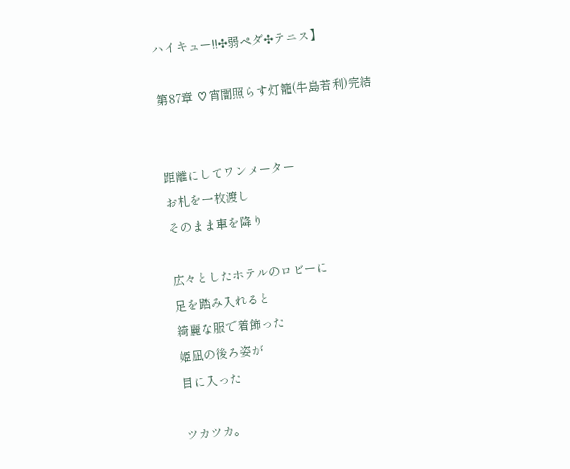ハイキュー!!✣弱ペダ✣テニス】

第87章 ♡宵闇照らす灯籠(牛島若利)完結


距離にしてワンメーター
お札を一枚渡し
そのまま車を降り

広々としたホテルのロビーに
足を踏み入れると
綺麗な服で着飾った
姫凪の後ろ姿が
目に入った

ツカツカ。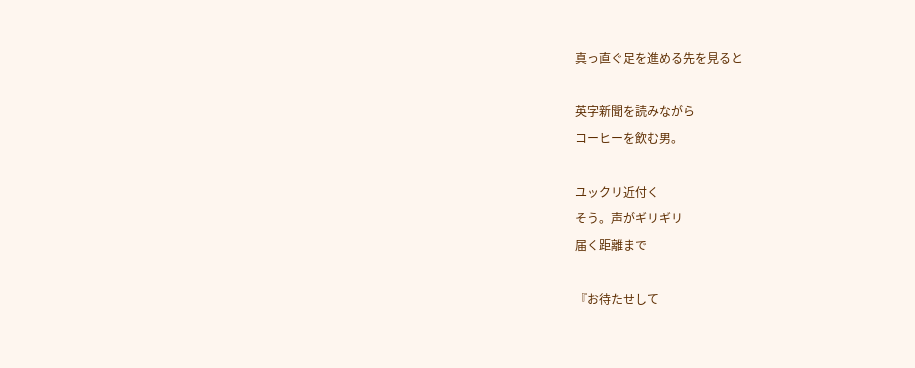真っ直ぐ足を進める先を見ると

英字新聞を読みながら
コーヒーを飲む男。

ユックリ近付く
そう。声がギリギリ
届く距離まで

『お待たせして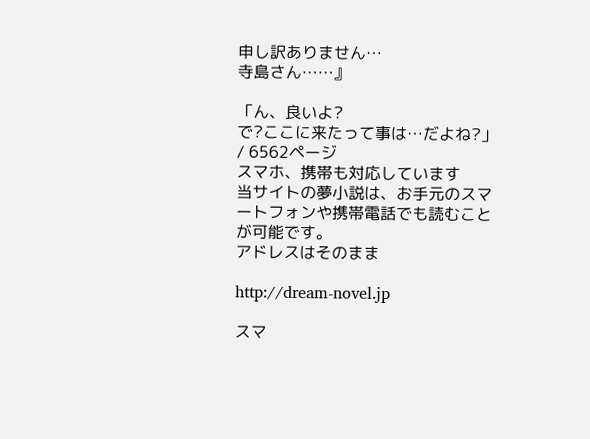申し訳ありません…
寺島さん……』

「ん、良いよ?
で?ここに来たって事は…だよね?」
/ 6562ページ
スマホ、携帯も対応しています
当サイトの夢小説は、お手元のスマートフォンや携帯電話でも読むことが可能です。
アドレスはそのまま

http://dream-novel.jp

スマ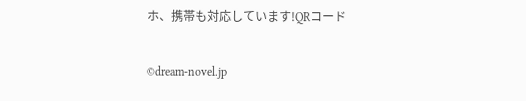ホ、携帯も対応しています!QRコード

©dream-novel.jp